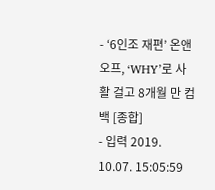- ‘6인조 재편’ 온앤오프, ‘WHY’로 사활 걸고 8개월 만 컴백 [종합]
- 입력 2019. 10.07. 15:05:59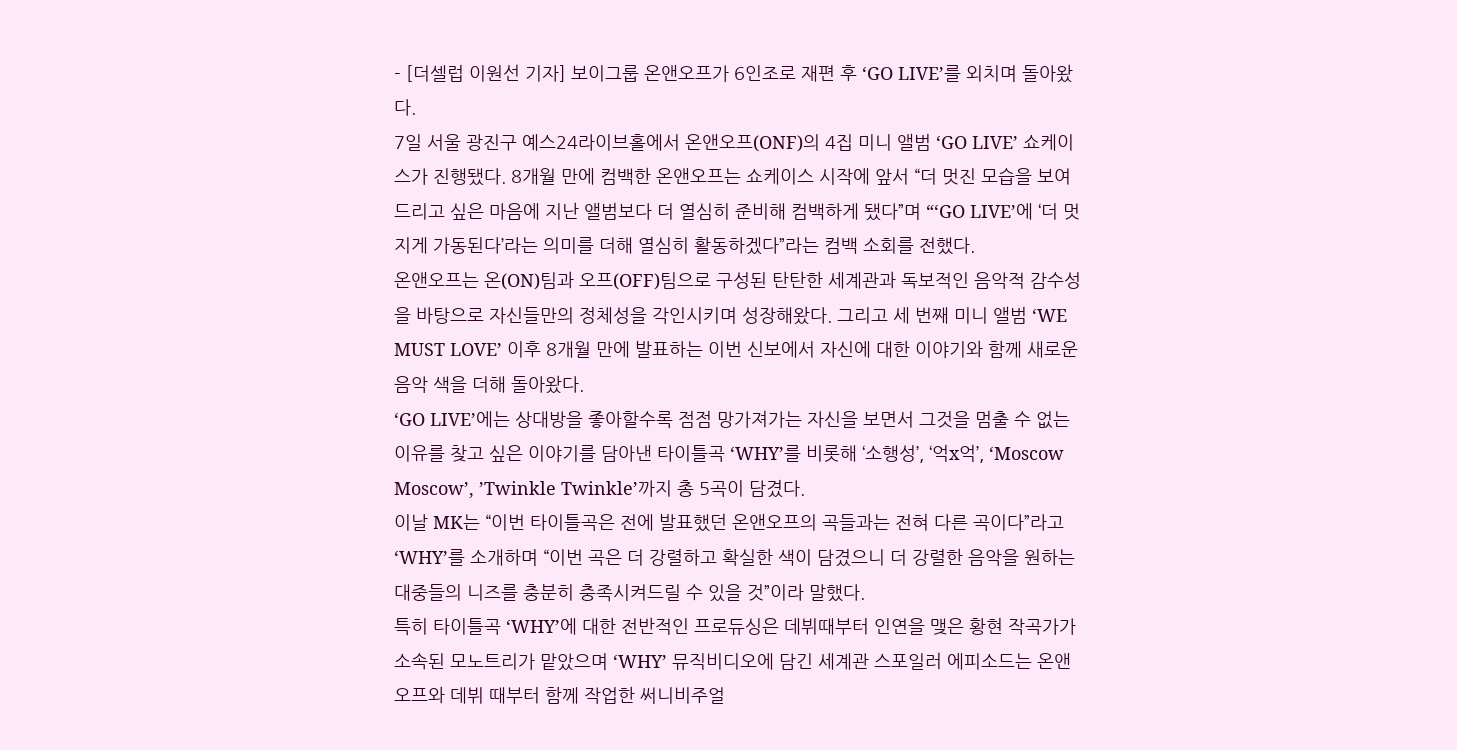- [더셀럽 이원선 기자] 보이그룹 온앤오프가 6인조로 재편 후 ‘GO LIVE’를 외치며 돌아왔다.
7일 서울 광진구 예스24라이브홀에서 온앤오프(ONF)의 4집 미니 앨범 ‘GO LIVE’ 쇼케이스가 진행됐다. 8개월 만에 컴백한 온앤오프는 쇼케이스 시작에 앞서 “더 멋진 모습을 보여드리고 싶은 마음에 지난 앨범보다 더 열심히 준비해 컴백하게 됐다”며 “‘GO LIVE’에 ‘더 멋지게 가동된다’라는 의미를 더해 열심히 활동하겠다”라는 컴백 소회를 전했다.
온앤오프는 온(ON)팀과 오프(OFF)팀으로 구성된 탄탄한 세계관과 독보적인 음악적 감수성을 바탕으로 자신들만의 정체성을 각인시키며 성장해왔다. 그리고 세 번째 미니 앨범 ‘WE MUST LOVE’ 이후 8개월 만에 발표하는 이번 신보에서 자신에 대한 이야기와 함께 새로운 음악 색을 더해 돌아왔다.
‘GO LIVE’에는 상대방을 좋아할수록 점점 망가져가는 자신을 보면서 그것을 멈출 수 없는 이유를 찾고 싶은 이야기를 담아낸 타이틀곡 ‘WHY’를 비롯해 ‘소행성’, ‘억x억’, ‘Moscow Moscow’, ’Twinkle Twinkle’까지 총 5곡이 담겼다.
이날 MK는 “이번 타이틀곡은 전에 발표했던 온앤오프의 곡들과는 전혀 다른 곡이다”라고 ‘WHY’를 소개하며 “이번 곡은 더 강렬하고 확실한 색이 담겼으니 더 강렬한 음악을 원하는 대중들의 니즈를 충분히 충족시켜드릴 수 있을 것”이라 말했다.
특히 타이틀곡 ‘WHY’에 대한 전반적인 프로듀싱은 데뷔때부터 인연을 맺은 황현 작곡가가 소속된 모노트리가 맡았으며 ‘WHY’ 뮤직비디오에 담긴 세계관 스포일러 에피소드는 온앤오프와 데뷔 때부터 함께 작업한 써니비주얼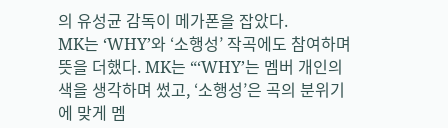의 유성균 감독이 메가폰을 잡았다.
MK는 ‘WHY’와 ‘소행성’ 작곡에도 참여하며 뜻을 더했다. MK는 “‘WHY’는 멤버 개인의 색을 생각하며 썼고, ‘소행성’은 곡의 분위기에 맞게 멤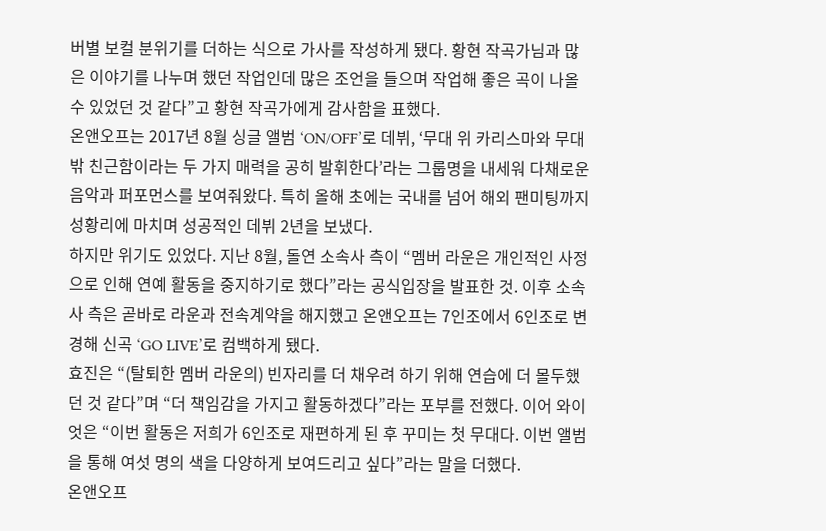버별 보컬 분위기를 더하는 식으로 가사를 작성하게 됐다. 황현 작곡가님과 많은 이야기를 나누며 했던 작업인데 많은 조언을 들으며 작업해 좋은 곡이 나올 수 있었던 것 같다”고 황현 작곡가에게 감사함을 표했다.
온앤오프는 2017년 8월 싱글 앨범 ‘ON/OFF’로 데뷔, ‘무대 위 카리스마와 무대 밖 친근함이라는 두 가지 매력을 공히 발휘한다’라는 그룹명을 내세워 다채로운 음악과 퍼포먼스를 보여줘왔다. 특히 올해 초에는 국내를 넘어 해외 팬미팅까지 성황리에 마치며 성공적인 데뷔 2년을 보냈다.
하지만 위기도 있었다. 지난 8월, 돌연 소속사 측이 “멤버 라운은 개인적인 사정으로 인해 연예 활동을 중지하기로 했다”라는 공식입장을 발표한 것. 이후 소속사 측은 곧바로 라운과 전속계약을 해지했고 온앤오프는 7인조에서 6인조로 변경해 신곡 ‘GO LIVE’로 컴백하게 됐다.
효진은 “(탈퇴한 멤버 라운의) 빈자리를 더 채우려 하기 위해 연습에 더 몰두했던 것 같다”며 “더 책임감을 가지고 활동하겠다”라는 포부를 전했다. 이어 와이엇은 “이번 활동은 저희가 6인조로 재편하게 된 후 꾸미는 첫 무대다. 이번 앨범을 통해 여섯 명의 색을 다양하게 보여드리고 싶다”라는 말을 더했다.
온앤오프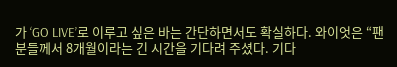가 ‘GO LIVE’로 이루고 싶은 바는 간단하면서도 확실하다. 와이엇은 “팬분들께서 8개월이라는 긴 시간을 기다려 주셨다. 기다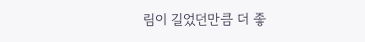림이 길었던만큼 더 좋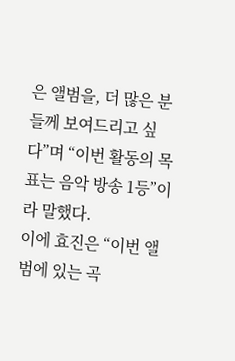은 앨범을, 더 많은 분들께 보여드리고 싶다”며 “이번 활동의 목표는 음악 방송 1등”이라 말했다.
이에 효진은 “이번 앨범에 있는 곡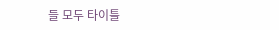들 모두 타이틀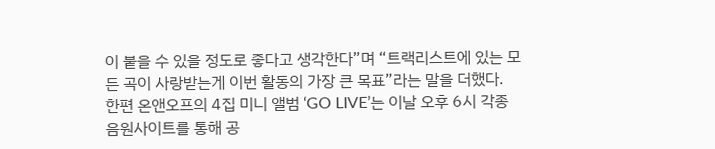이 붙을 수 있을 정도로 좋다고 생각한다”며 “트랙리스트에 있는 모든 곡이 사랑받는게 이번 활동의 가장 큰 목표”라는 말을 더했다.
한편 온앤오프의 4집 미니 앨범 ‘GO LIVE’는 이날 오후 6시 각종 음원사이트를 통해 공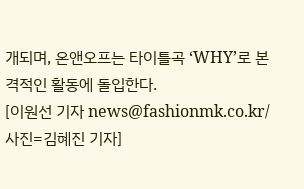개되며, 온앤오프는 타이틀곡 ‘WHY’로 본격적인 활동에 돌입한다.
[이원선 기자 news@fashionmk.co.kr/ 사진=김혜진 기자]